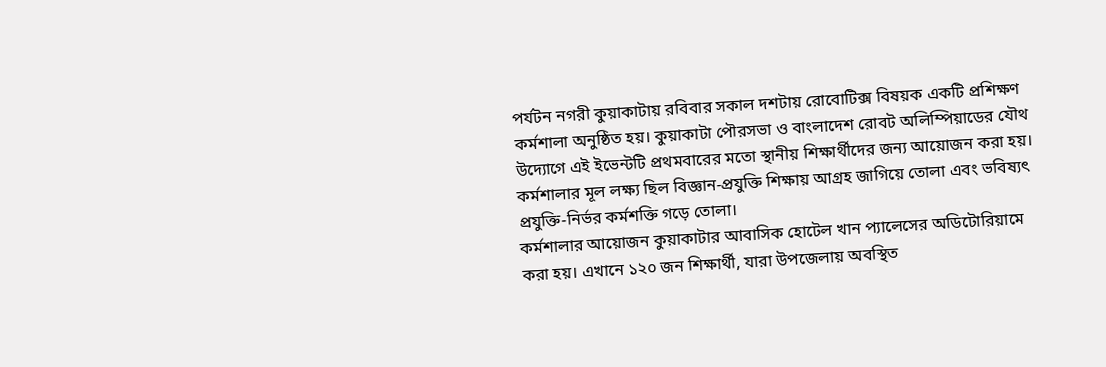পর্যটন নগরী কুয়াকাটায় রবিবার সকাল দশটায় রোবোটিক্স বিষয়ক একটি প্রশিক্ষণ কর্মশালা অনুষ্ঠিত হয়। কুয়াকাটা পৌরসভা ও বাংলাদেশ রোবট অলিম্পিয়াডের যৌথ উদ্যোগে এই ইভেন্টটি প্রথমবারের মতো স্থানীয় শিক্ষার্থীদের জন্য আয়োজন করা হয়। কর্মশালার মূল লক্ষ্য ছিল বিজ্ঞান‑প্রযুক্তি শিক্ষায় আগ্রহ জাগিয়ে তোলা এবং ভবিষ্যৎ প্রযুক্তি‑নির্ভর কর্মশক্তি গড়ে তোলা।
কর্মশালার আয়োজন কুয়াকাটার আবাসিক হোটেল খান প্যালেসের অডিটোরিয়ামে করা হয়। এখানে ১২০ জন শিক্ষার্থী, যারা উপজেলায় অবস্থিত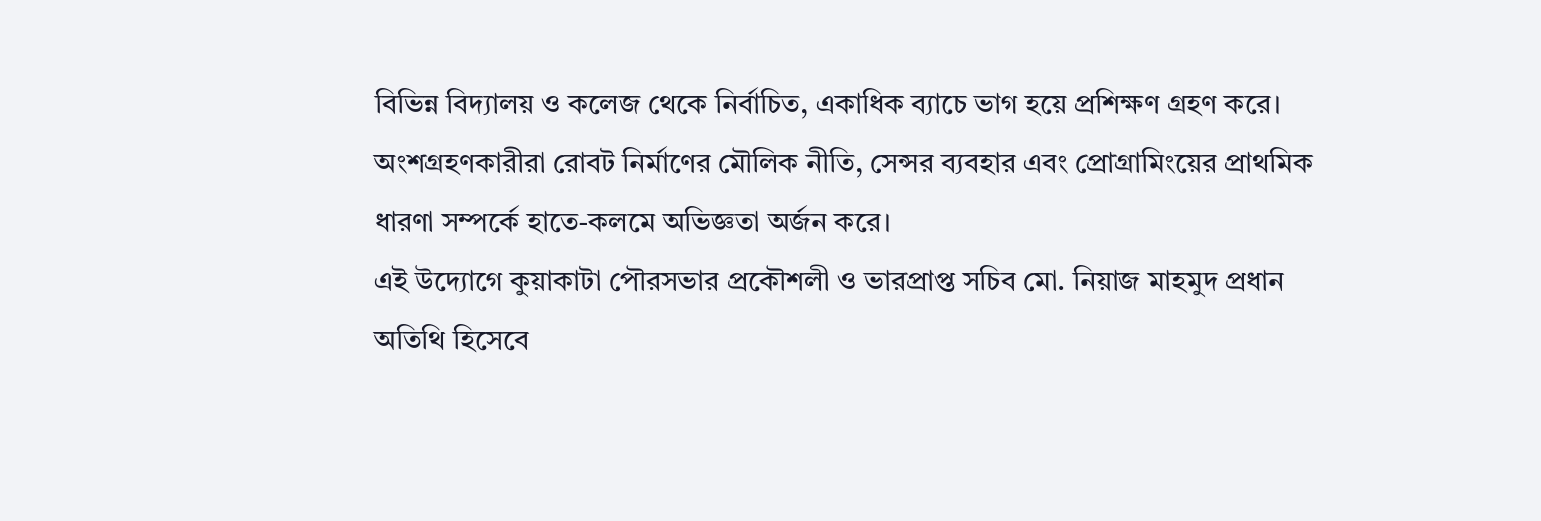বিভিন্ন বিদ্যালয় ও কলেজ থেকে নির্বাচিত, একাধিক ব্যাচে ভাগ হয়ে প্রশিক্ষণ গ্রহণ করে। অংশগ্রহণকারীরা রোবট নির্মাণের মৌলিক নীতি, সেন্সর ব্যবহার এবং প্রোগ্রামিংয়ের প্রাথমিক ধারণা সম্পর্কে হাতে‑কলমে অভিজ্ঞতা অর্জন করে।
এই উদ্যোগে কুয়াকাটা পৌরসভার প্রকৌশলী ও ভারপ্রাপ্ত সচিব মো. নিয়াজ মাহমুদ প্রধান অতিথি হিসেবে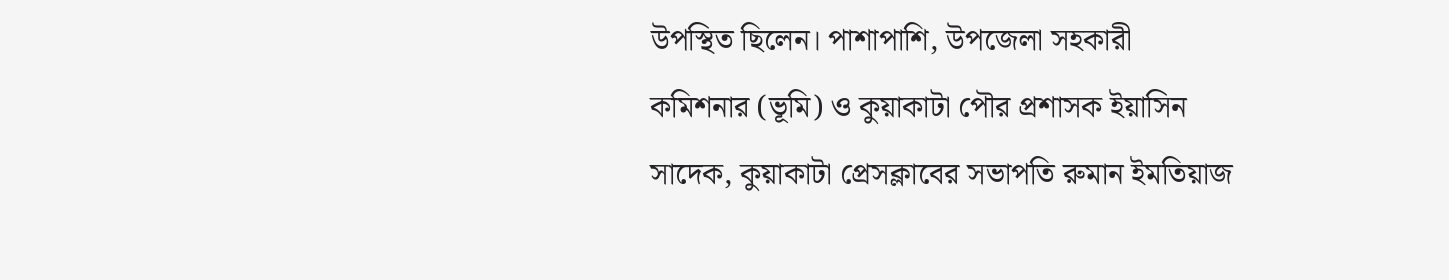উপস্থিত ছিলেন। পাশাপাশি, উপজেলা সহকারী কমিশনার (ভূমি) ও কুয়াকাটা পৌর প্রশাসক ইয়াসিন সাদেক, কুয়াকাটা প্রেসক্লাবের সভাপতি রুমান ইমতিয়াজ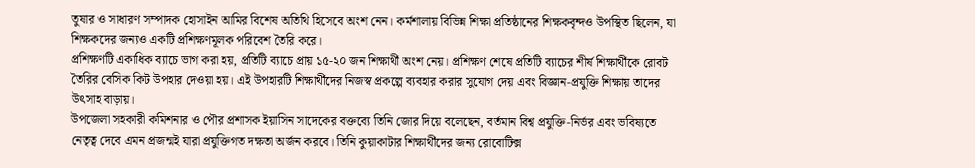তুষার ও সাধারণ সম্পাদক হোসাইন আমির বিশেষ অতিথি হিসেবে অংশ নেন। কর্মশালায় বিভিন্ন শিক্ষা প্রতিষ্ঠানের শিক্ষকবৃন্দও উপস্থিত ছিলেন, যা শিক্ষকদের জন্যও একটি প্রশিক্ষণমূলক পরিবেশ তৈরি করে।
প্রশিক্ষণটি একাধিক ব্যাচে ভাগ করা হয়, প্রতিটি ব্যাচে প্রায় ১৫-২০ জন শিক্ষার্থী অংশ নেয়। প্রশিক্ষণ শেষে প্রতিটি ব্যাচের শীর্ষ শিক্ষার্থীকে রোবট তৈরির বেসিক কিট উপহার দেওয়া হয়। এই উপহারটি শিক্ষার্থীদের নিজস্ব প্রকল্পে ব্যবহার করার সুযোগ দেয় এবং বিজ্ঞান‑প্রযুক্তি শিক্ষায় তাদের উৎসাহ বাড়ায়।
উপজেলা সহকারী কমিশনার ও পৌর প্রশাসক ইয়াসিন সাদেকের বক্তব্যে তিনি জোর দিয়ে বলেছেন, বর্তমান বিশ্ব প্রযুক্তি‑নির্ভর এবং ভবিষ্যতে নেতৃত্ব দেবে এমন প্রজন্মই যারা প্রযুক্তিগত দক্ষতা অর্জন করবে। তিনি কুয়াকাটার শিক্ষার্থীদের জন্য রোবোটিক্স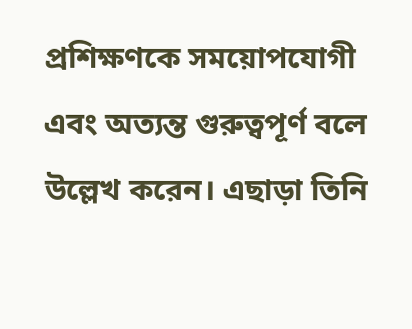প্রশিক্ষণকে সময়োপযোগী এবং অত্যন্ত গুরুত্বপূর্ণ বলে উল্লেখ করেন। এছাড়া তিনি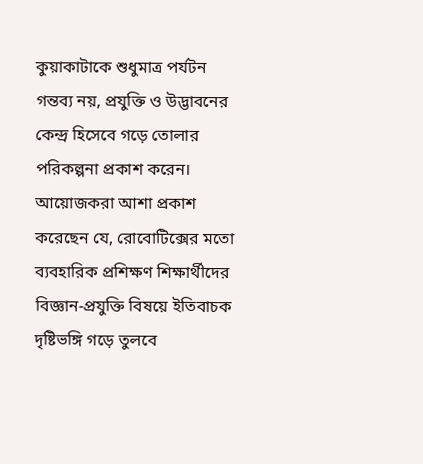কুয়াকাটাকে শুধুমাত্র পর্যটন গন্তব্য নয়, প্রযুক্তি ও উদ্ভাবনের কেন্দ্র হিসেবে গড়ে তোলার পরিকল্পনা প্রকাশ করেন।
আয়োজকরা আশা প্রকাশ করেছেন যে, রোবোটিক্সের মতো ব্যবহারিক প্রশিক্ষণ শিক্ষার্থীদের বিজ্ঞান‑প্রযুক্তি বিষয়ে ইতিবাচক দৃষ্টিভঙ্গি গড়ে তুলবে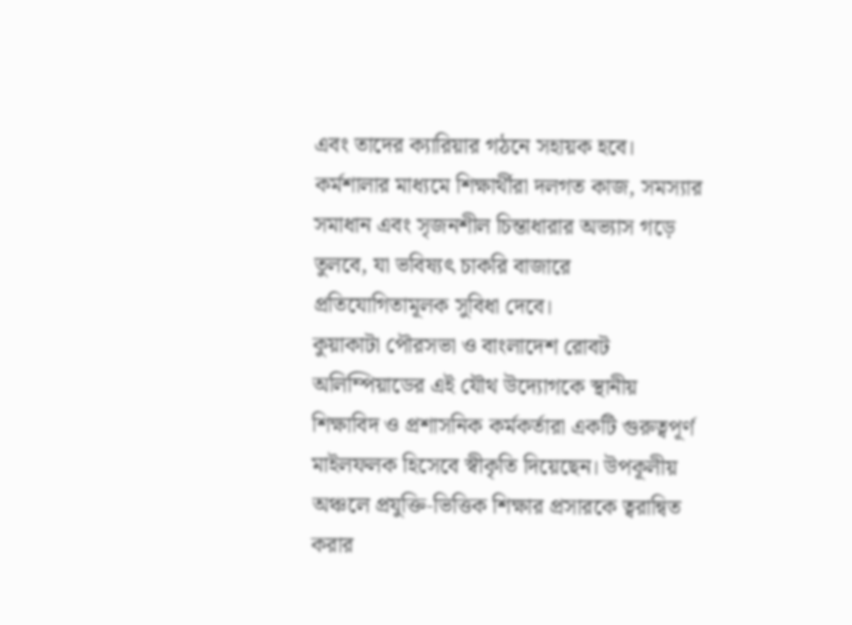এবং তাদের ক্যারিয়ার গঠনে সহায়ক হবে। কর্মশালার মাধ্যমে শিক্ষার্থীরা দলগত কাজ, সমস্যার সমাধান এবং সৃজনশীল চিন্তাধারার অভ্যাস গড়ে তুলবে, যা ভবিষ্যৎ চাকরি বাজারে প্রতিযোগিতামূলক সুবিধা দেবে।
কুয়াকাটা পৌরসভা ও বাংলাদেশ রোবট অলিম্পিয়াডের এই যৌথ উদ্যোগকে স্থানীয় শিক্ষাবিদ ও প্রশাসনিক কর্মকর্তারা একটি গুরুত্বপূর্ণ মাইলফলক হিসেবে স্বীকৃতি দিয়েছেন। উপকূলীয় অঞ্চলে প্রযুক্তি‑ভিত্তিক শিক্ষার প্রসারকে ত্বরান্বিত করার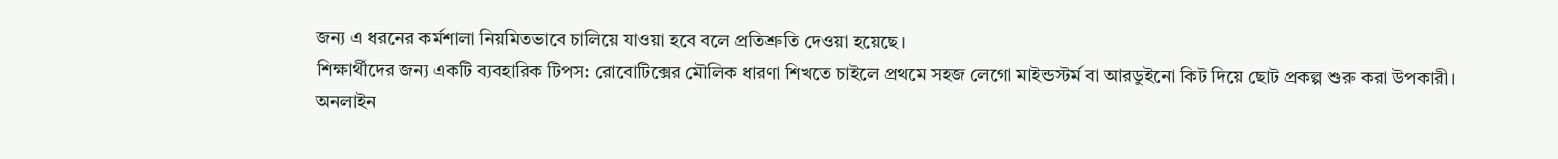জন্য এ ধরনের কর্মশালা নিয়মিতভাবে চালিয়ে যাওয়া হবে বলে প্রতিশ্রুতি দেওয়া হয়েছে।
শিক্ষার্থীদের জন্য একটি ব্যবহারিক টিপস: রোবোটিক্সের মৌলিক ধারণা শিখতে চাইলে প্রথমে সহজ লেগো মাইন্ডস্টর্ম বা আরডুইনো কিট দিয়ে ছোট প্রকল্প শুরু করা উপকারী। অনলাইন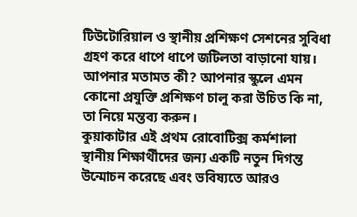টিউটোরিয়াল ও স্থানীয় প্রশিক্ষণ সেশনের সুবিধা গ্রহণ করে ধাপে ধাপে জটিলতা বাড়ানো যায়। আপনার মতামত কী? আপনার স্কুলে এমন কোনো প্রযুক্তি প্রশিক্ষণ চালু করা উচিত কি না, তা নিয়ে মন্তব্য করুন।
কুয়াকাটার এই প্রথম রোবোটিক্স কর্মশালা স্থানীয় শিক্ষার্থীদের জন্য একটি নতুন দিগন্ত উন্মোচন করেছে এবং ভবিষ্যতে আরও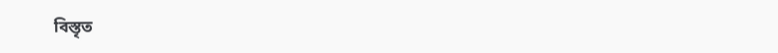বিস্তৃত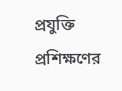প্রযুক্তি প্রশিক্ষণের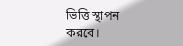ভিত্তি স্থাপন করবে।